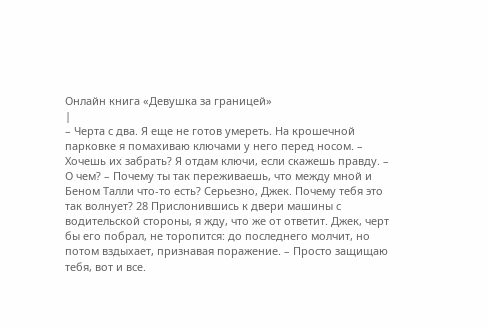Онлайн книга «Девушка за границей»
|
– Черта с два. Я еще не готов умереть. На крошечной парковке я помахиваю ключами у него перед носом. – Хочешь их забрать? Я отдам ключи, если скажешь правду. – О чем? – Почему ты так переживаешь, что между мной и Беном Талли что-то есть? Серьезно, Джек. Почему тебя это так волнует? 28 Прислонившись к двери машины с водительской стороны, я жду, что же от ответит. Джек, черт бы его побрал, не торопится: до последнего молчит, но потом вздыхает, признавая поражение. – Просто защищаю тебя, вот и все.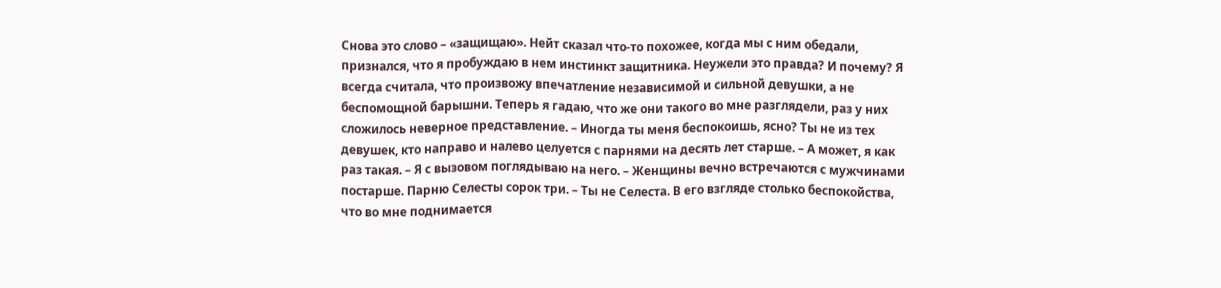Снова это слово – «защищаю». Нейт сказал что-то похожее, когда мы с ним обедали, признался, что я пробуждаю в нем инстинкт защитника. Неужели это правда? И почему? Я всегда считала, что произвожу впечатление независимой и сильной девушки, а не беспомощной барышни. Теперь я гадаю, что же они такого во мне разглядели, раз у них сложилось неверное представление. – Иногда ты меня беспокоишь, ясно? Ты не из тех девушек, кто направо и налево целуется с парнями на десять лет старше. – А может, я как раз такая. – Я с вызовом поглядываю на него. – Женщины вечно встречаются с мужчинами постарше. Парню Селесты сорок три. – Ты не Селеста. В его взгляде столько беспокойства, что во мне поднимается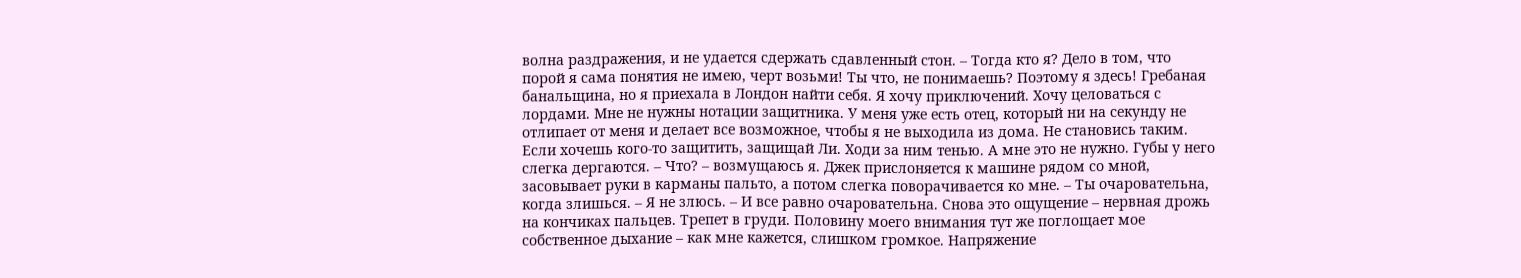волна раздражения, и не удается сдержать сдавленный стон. – Тогда кто я? Дело в том, что порой я сама понятия не имею, черт возьми! Ты что, не понимаешь? Поэтому я здесь! Гребаная банальщина, но я приехала в Лондон найти себя. Я хочу приключений. Хочу целоваться с лордами. Мне не нужны нотации защитника. У меня уже есть отец, который ни на секунду не отлипает от меня и делает все возможное, чтобы я не выходила из дома. Не становись таким. Если хочешь кого-то защитить, защищай Ли. Ходи за ним тенью. А мне это не нужно. Губы у него слегка дергаются. – Что? – возмущаюсь я. Джек прислоняется к машине рядом со мной, засовывает руки в карманы пальто, а потом слегка поворачивается ко мне. – Ты очаровательна, когда злишься. – Я не злюсь. – И все равно очаровательна. Снова это ощущение – нервная дрожь на кончиках пальцев. Трепет в груди. Половину моего внимания тут же поглощает мое собственное дыхание – как мне кажется, слишком громкое. Напряжение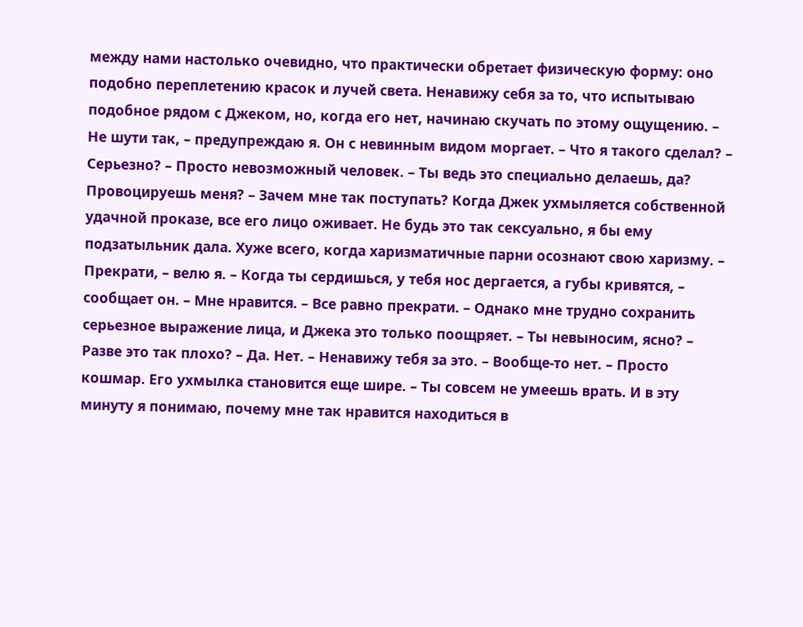между нами настолько очевидно, что практически обретает физическую форму: оно подобно переплетению красок и лучей света. Ненавижу себя за то, что испытываю подобное рядом с Джеком, но, когда его нет, начинаю скучать по этому ощущению. – Не шути так, – предупреждаю я. Он с невинным видом моргает. – Что я такого сделал? – Серьезно? – Просто невозможный человек. – Ты ведь это специально делаешь, да? Провоцируешь меня? – Зачем мне так поступать? Когда Джек ухмыляется собственной удачной проказе, все его лицо оживает. Не будь это так сексуально, я бы ему подзатыльник дала. Хуже всего, когда харизматичные парни осознают свою харизму. – Прекрати, – велю я. – Когда ты сердишься, у тебя нос дергается, а губы кривятся, – сообщает он. – Мне нравится. – Все равно прекрати. – Однако мне трудно сохранить серьезное выражение лица, и Джека это только поощряет. – Ты невыносим, ясно? – Разве это так плохо? – Да. Нет. – Ненавижу тебя за это. – Вообще-то нет. – Просто кошмар. Его ухмылка становится еще шире. – Ты совсем не умеешь врать. И в эту минуту я понимаю, почему мне так нравится находиться в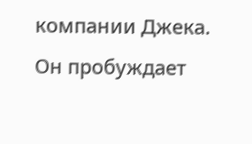компании Джека. Он пробуждает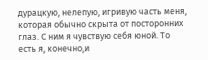дурацкую, нелепую, игривую часть меня, которая обычно скрыта от посторонних глаз. С ним я чувствую себя юной. То есть я, конечно,и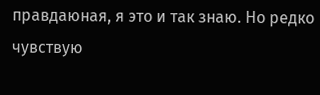правдаюная, я это и так знаю. Но редко чувствую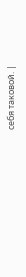себя таковой. |